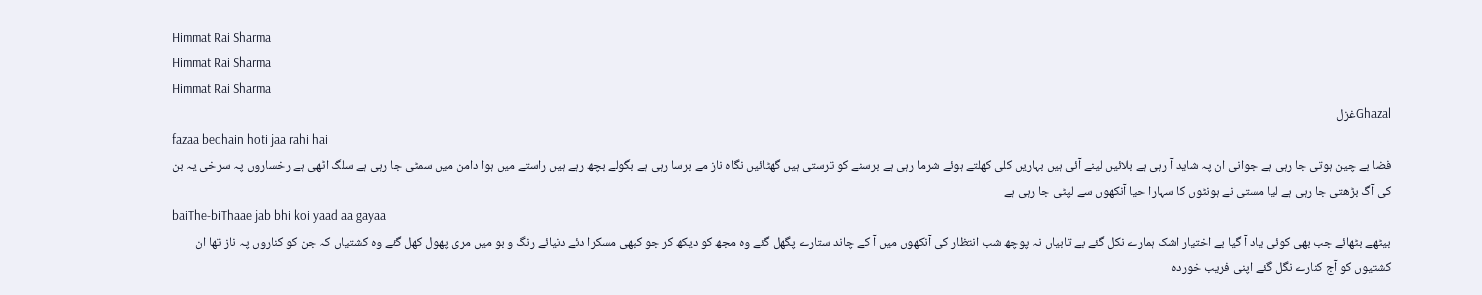Himmat Rai Sharma
Himmat Rai Sharma
Himmat Rai Sharma
Ghazalغزل
fazaa bechain hoti jaa rahi hai
فضا بے چین ہوتی جا رہی ہے جوانی ان پہ شاید آ رہی ہے بلائیں لینے آئی ہیں بہاریں کلی کھلتے ہوئے شرما رہی ہے برسنے کو ترستی ہیں گھٹائیں نگاہ ناز مے برسا رہی ہے بگولے بچھ رہے ہیں راستے میں ہوا دامن میں سمٹی جا رہی ہے سلگ اٹھی ہے رخساروں پہ سرخی یہ بن کی آگ بڑھتی جا رہی ہے لیا مستی نے ہونٹوں کا سہارا حیا آنکھوں سے لپٹی جا رہی ہے
baiThe-biThaae jab bhi koi yaad aa gayaa
بیٹھے بٹھائے جب بھی کوئی یاد آ گیا بے اختیار اشک ہمارے نکل گئے بے تابیاں نہ پوچھ شب انتظار کی آنکھوں میں آ کے چاند ستارے پگھل گئے وہ مجھ کو دیکھ کر جو کبھی مسکرا دئے دنیائے رنگ و بو میں مری پھول کھل گئے وہ کشتیاں کہ جن کو کناروں پہ ناز تھا ان کشتیوں کو آج کنارے نگل گئے اپنی فریب خوردہ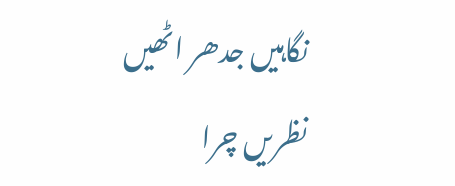نگاہیں جدھر اٹھیں نظریں چرا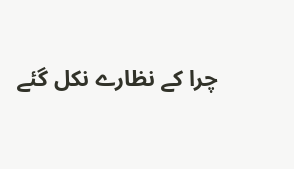چرا کے نظارے نکل گئے